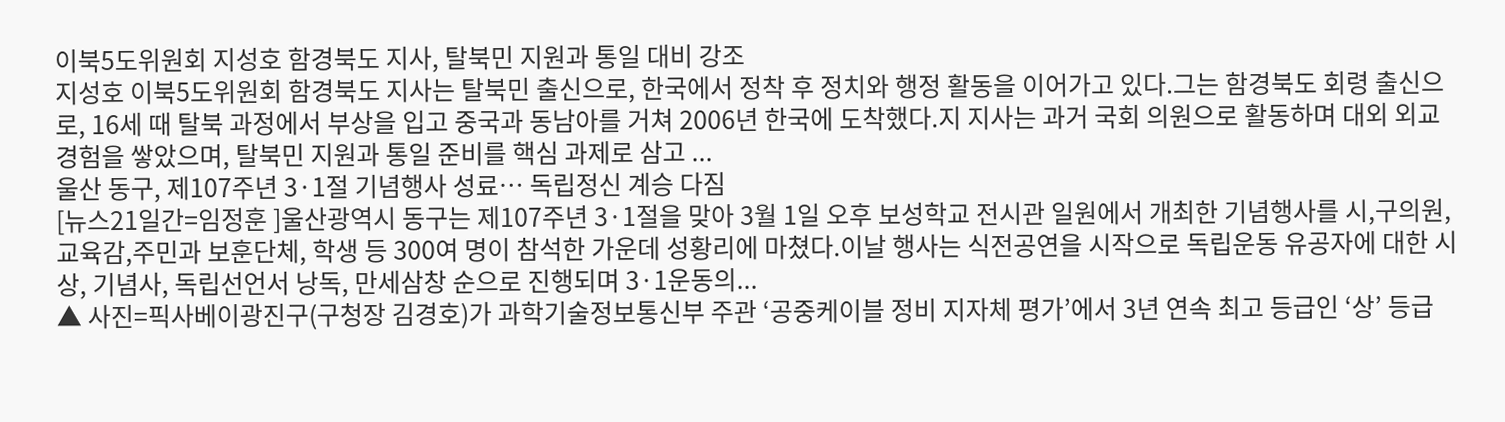이북5도위원회 지성호 함경북도 지사, 탈북민 지원과 통일 대비 강조
지성호 이북5도위원회 함경북도 지사는 탈북민 출신으로, 한국에서 정착 후 정치와 행정 활동을 이어가고 있다.그는 함경북도 회령 출신으로, 16세 때 탈북 과정에서 부상을 입고 중국과 동남아를 거쳐 2006년 한국에 도착했다.지 지사는 과거 국회 의원으로 활동하며 대외 외교 경험을 쌓았으며, 탈북민 지원과 통일 준비를 핵심 과제로 삼고 ...
울산 동구, 제107주년 3·1절 기념행사 성료… 독립정신 계승 다짐
[뉴스21일간=임정훈 ]울산광역시 동구는 제107주년 3·1절을 맞아 3월 1일 오후 보성학교 전시관 일원에서 개최한 기념행사를 시,구의원,교육감,주민과 보훈단체, 학생 등 300여 명이 참석한 가운데 성황리에 마쳤다.이날 행사는 식전공연을 시작으로 독립운동 유공자에 대한 시상, 기념사, 독립선언서 낭독, 만세삼창 순으로 진행되며 3·1운동의...
▲ 사진=픽사베이광진구(구청장 김경호)가 과학기술정보통신부 주관 ‘공중케이블 정비 지자체 평가’에서 3년 연속 최고 등급인 ‘상’ 등급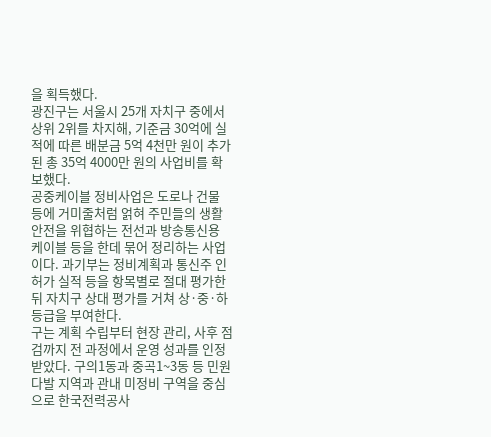을 획득했다.
광진구는 서울시 25개 자치구 중에서 상위 2위를 차지해, 기준금 30억에 실적에 따른 배분금 5억 4천만 원이 추가된 총 35억 4000만 원의 사업비를 확보했다.
공중케이블 정비사업은 도로나 건물 등에 거미줄처럼 얽혀 주민들의 생활안전을 위협하는 전선과 방송통신용 케이블 등을 한데 묶어 정리하는 사업이다. 과기부는 정비계획과 통신주 인허가 실적 등을 항목별로 절대 평가한 뒤 자치구 상대 평가를 거쳐 상·중·하 등급을 부여한다.
구는 계획 수립부터 현장 관리, 사후 점검까지 전 과정에서 운영 성과를 인정받았다. 구의1동과 중곡1~3동 등 민원 다발 지역과 관내 미정비 구역을 중심으로 한국전력공사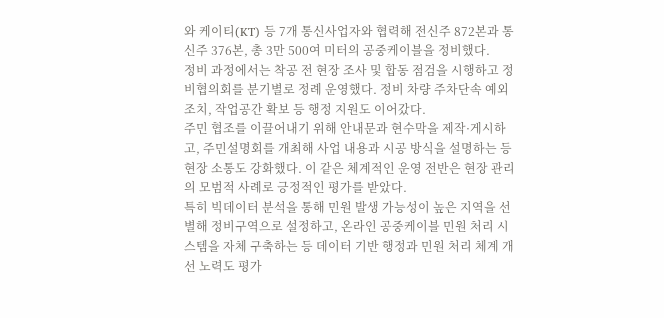와 케이티(KT) 등 7개 통신사업자와 협력해 전신주 872본과 통신주 376본, 총 3만 500여 미터의 공중케이블을 정비했다.
정비 과정에서는 착공 전 현장 조사 및 합동 점검을 시행하고 정비협의회를 분기별로 정례 운영했다. 정비 차량 주차단속 예외 조치, 작업공간 확보 등 행정 지원도 이어갔다.
주민 협조를 이끌어내기 위해 안내문과 현수막을 제작·게시하고, 주민설명회를 개최해 사업 내용과 시공 방식을 설명하는 등 현장 소통도 강화했다. 이 같은 체계적인 운영 전반은 현장 관리의 모범적 사례로 긍정적인 평가를 받았다.
특히 빅데이터 분석을 통해 민원 발생 가능성이 높은 지역을 선별해 정비구역으로 설정하고, 온라인 공중케이블 민원 처리 시스템을 자체 구축하는 등 데이터 기반 행정과 민원 처리 체계 개선 노력도 평가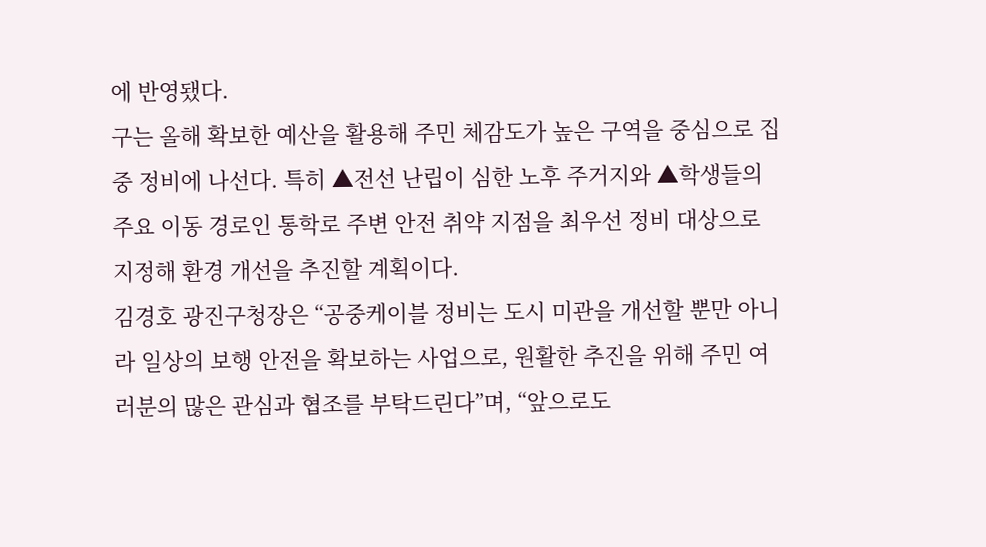에 반영됐다.
구는 올해 확보한 예산을 활용해 주민 체감도가 높은 구역을 중심으로 집중 정비에 나선다. 특히 ▲전선 난립이 심한 노후 주거지와 ▲학생들의 주요 이동 경로인 통학로 주변 안전 취약 지점을 최우선 정비 대상으로 지정해 환경 개선을 추진할 계획이다.
김경호 광진구청장은 “공중케이블 정비는 도시 미관을 개선할 뿐만 아니라 일상의 보행 안전을 확보하는 사업으로, 원활한 추진을 위해 주민 여러분의 많은 관심과 협조를 부탁드린다”며, “앞으로도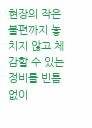현장의 작은 불편까지 놓치지 않고 체감할 수 있는 정비를 빈틈없이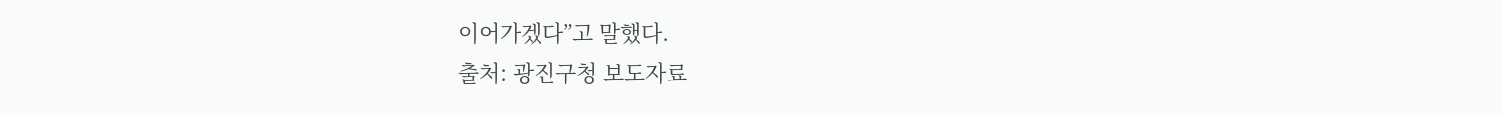이어가겠다”고 말했다.
출처: 광진구청 보도자료